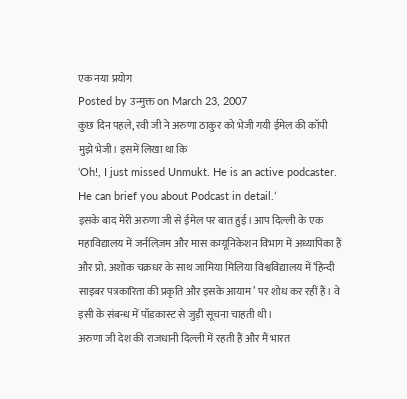एक नया प्रयोग
Posted by उन्मुक्त on March 23, 2007
कुछ दिन पहले, रवी जी ने अरुणा ठाकुर को भेजी गयी ईमेल की कॉपी मुझे भेजी। इसमें लिखा था कि
‘Oh!, I just missed Unmukt. He is an active podcaster. He can brief you about Podcast in detail.’
इसके बाद मेरी अरुणा जी से ईमेल पर बात हुई। आप दिल्ली के एक महाविद्यालय में जर्नलिज़म और मास कम्यूनिकेशन विभाग में अध्यापिका हैं और प्रो. अशोक चक्रधर के साथ जामिया मिलिया विश्वविद्यालय में ‘हिन्दी साइबर पत्रकारिता की प्रकृति और इसके आयाम’ पर शोध कर रहीं हैं। वे इसी के संबन्ध में पॉडकास्ट से जुड़ी सूचना चाहती थी।
अरुणा जी देश की राजधानी दिल्ली में रहती हैं और मैं भारत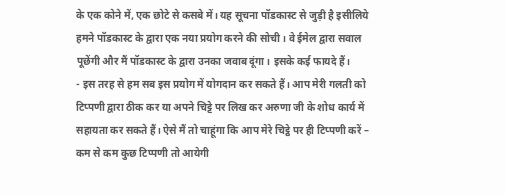के एक कोने में, एक छोटे से कसबे में। यह सूचना पॉडकास्ट से जुड़ी है इसीलिये हमने पॉडकास्ट के द्वारा एक नया प्रयोग करने की सोची। वे ईमेल द्वारा सवाल पूछेंगी और मैं पॉडकास्ट के द्वारा उनका जवाब दूंगा। इसके कई फायदे हैं।
- इस तरह से हम सब इस प्रयोग में योगदान कर सकते हैं। आप मेरी गलती को टिप्पणी द्वारा ठीक कर या अपने चिट्टे पर लिख कर अरुणा जी के शोध कार्य में सहायता कर सकते हैं। ऐसे मैं तो चाहूंगा कि आप मेरे चिट्ठे पर ही टिप्पणी करें – कम से कम कुछ टिप्पणी तो आयेगी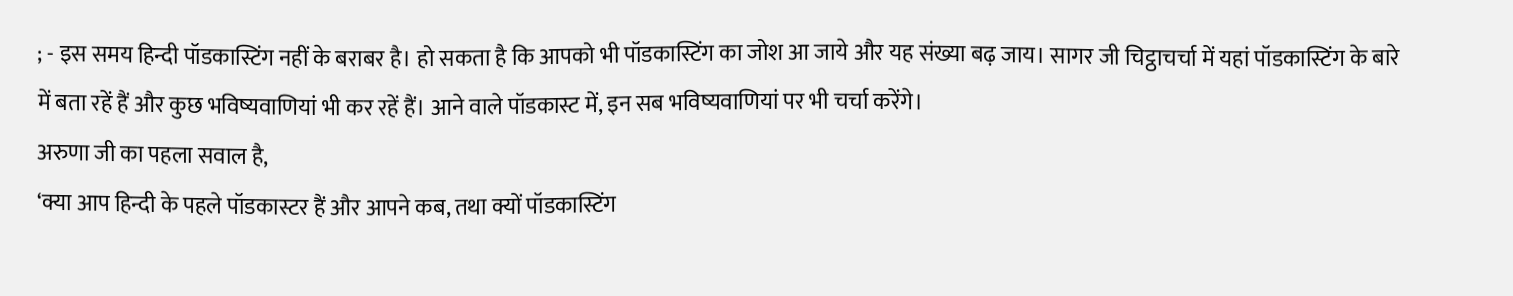; - इस समय हिन्दी पॉडकास्टिंग नहीं के बराबर है। हो सकता है कि आपको भी पॉडकास्टिंग का जोश आ जाये और यह संख्या बढ़ जाय। सागर जी चिट्ठाचर्चा में यहां पॉडकास्टिंग के बारे में बता रहें हैं और कुछ भविष्यवाणियां भी कर रहें हैं। आने वाले पॉडकास्ट में, इन सब भविष्यवाणियां पर भी चर्चा करेंगे।
अरुणा जी का पहला सवाल है,
‘क्या आप हिन्दी के पहले पॉडकास्टर हैं और आपने कब, तथा क्यों पॉडकास्टिंग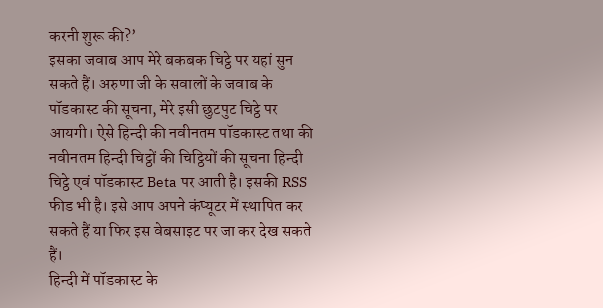करनी शुरू की?’
इसका जवाब आप मेरे बकबक चिट्ठे पर यहां सुन सकते हैं। अरुणा जी के सवालों के जवाब के पॉडकास्ट की सूचना, मेरे इसी छुटपुट चिट्ठे पर आयगी। ऐसे हिन्दी की नवीनतम पॉडकास्ट तथा की नवीनतम हिन्दी चिट्ठों की चिट्ठियों की सूचना हिन्दी चिट्ठे एवं पॉडकास्ट Beta पर आती है। इसकी RSS फीड भी है। इसे आप अपने कंप्यूटर में स्थापित कर सकते हैं या फिर इस वेबसाइट पर जा कर देख सकते हैं।
हिन्दी में पॉडकास्ट के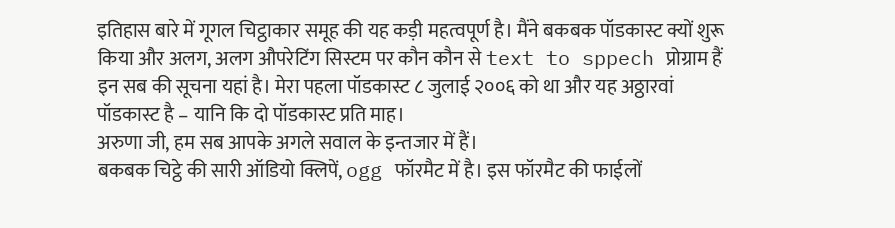इतिहास बारे में गूगल चिट्ठाकार समूह की यह कड़ी महत्वपूर्ण है। मैंने बकबक पॉडकास्ट क्यों शुरू किया और अलग, अलग औपरेटिंग सिस्टम पर कौन कौन से text to sppech प्रोग्राम हैं इन सब की सूचना यहां है। मेरा पहला पॉडकास्ट ८ जुलाई २००६ को था और यह अठ्ठारवां पॉडकास्ट है – यानि कि दो पॉडकास्ट प्रति माह।
अरुणा जी, हम सब आपके अगले सवाल के इन्तजार में हैं।
बकबक चिट्ठे की सारी ऑडियो क्लिपें, ogg फॉरमैट में है। इस फॉरमैट की फाईलों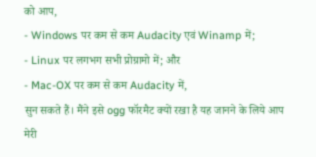को आप,
- Windows पर कम से कम Audacity एवं Winamp में;
- Linux पर लगभग सभी प्रोग्रामो में; और
- Mac-OX पर कम से कम Audacity में,
सुन सकते हैं। मैंने इसे ogg फॉरमैट क्यों रखा है यह जानने के लिये आप मेरी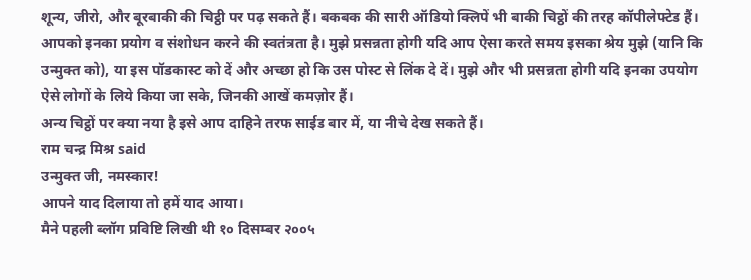शून्य, जीरो, और बूरबाकी की चिट्ठी पर पढ़ सकते हैं। बकबक की सारी ऑडियो क्लिपें भी बाकी चिट्ठों की तरह कॉपीलेफ्टेड हैं। आपको इनका प्रयोग व संशोधन करने की स्वतंत्रता है। मुझे प्रसन्नता होगी यदि आप ऐसा करते समय इसका श्रेय मुझे (यानि कि उन्मुक्त को), या इस पॉडकास्ट को दें और अच्छा हो कि उस पोस्ट से लिंक दे दें। मुझे और भी प्रसन्नता होगी यदि इनका उपयोग ऐसे लोगों के लिये किया जा सके, जिनकी आखें कमज़ोर हैं।
अन्य चिट्ठों पर क्या नया है इसे आप दाहिने तरफ साईड बार में, या नीचे देख सकते हैं।
राम चन्द्र मिश्र said
उन्मुक्त जी, नमस्कार!
आपने याद दिलाया तो हमें याद आया।
मैने पहली ब्लॉग प्रविष्टि लिखी थी १० दिसम्बर २००५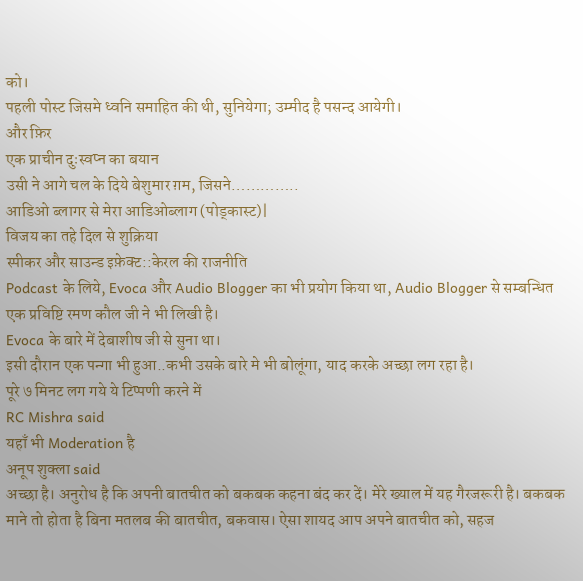को।
पहली पोस्ट जिसमे ध्वनि समाहित की थी, सुनियेगा; उम्मीद है पसन्द आयेगी।
और फ़िर
एक प्राचीन दुःस्वप्न का बयान
उसी ने आगे चल के दिये बेशुमार ग़म, जिसने…………..
आडिओ ब्लागर से मेरा आडिओब्लाग (पोड्कास्ट)|
विजय का तहे दिल से शुक्रिया
स्पीकर और साउन्ड इफ़ेक्ट::केरल की राजनीति
Podcast के लिये, Evoca और Audio Blogger का भी प्रयोग किया था, Audio Blogger से सम्बन्धित एक प्रविष्टि रमण कौल जी ने भी लिखी है।
Evoca के बारे में देबाशीष जी से सुना था।
इसी दौरान एक पन्गा भी हुआ..कभी उसके बारे मे भी बोलूंगा, याद करके अच्छा लग रहा है।
पूरे ७ मिनट लग गये ये टिप्पणी करने में
RC Mishra said
यहाँ भी Moderation है
अनूप शुक्ला said
अच्छा है। अनुरोध है कि अपनी बातचीत को बकबक कहना बंद कर दें। मेरे ख्याल में यह गैरजरूरी है। बकबक माने तो होता है बिना मतलब की बातचीत, बकवास। ऐसा शायद आप अपने बातचीत को, सहज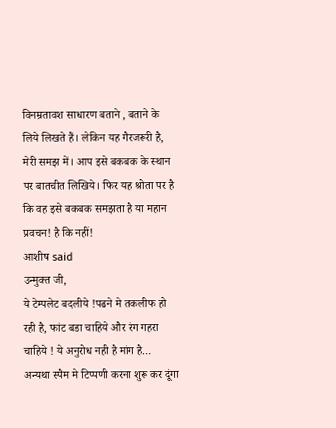विनम्रतावश साधारण बताने , बताने के लिये लिखते हैं। लेकिन यह गैरजरूरी है, मेरी समझ में। आप इसे बकबक के स्थान पर बातचीत लिखिये। फिर यह श्रोता पर है कि वह इसे बकबक समझता है या महान प्रवचन! है कि नहीं!
आशीष said
उन्मुक्त जी,
ये टेम्पलेट बदलीये !पढने मे तकलीफ हो रही है, फांट बडा चाहिये और रंग गहरा चाहिये ! ये अनुरोध नही है मांग है… अन्यथा स्पैम मे टिप्पणी करना शुरू कर दूंगा